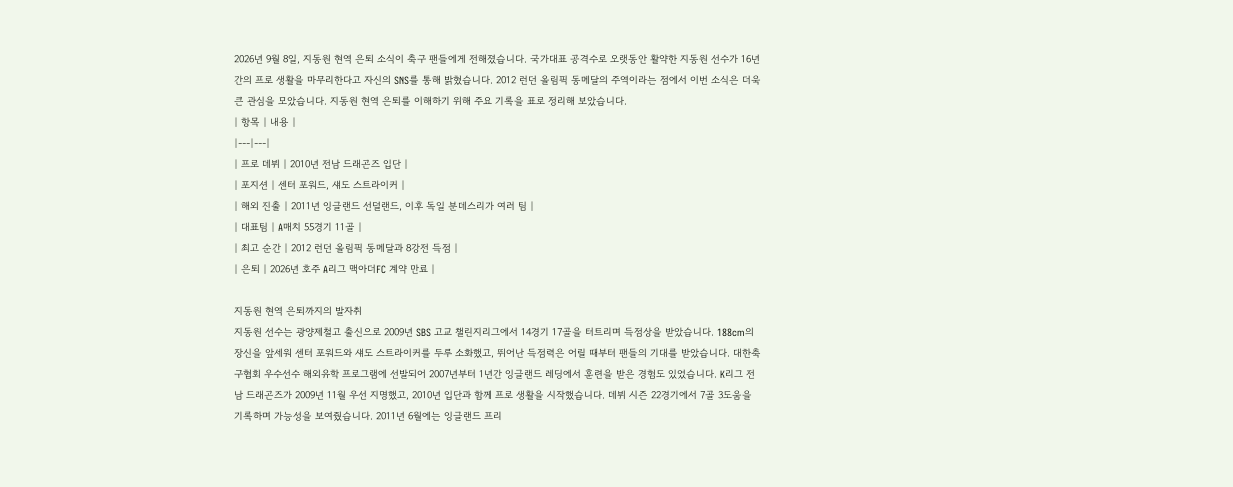2026년 9월 8일, 지동원 현역 은퇴 소식이 축구 팬들에게 전해졌습니다. 국가대표 공격수로 오랫동안 활약한 지동원 선수가 16년간의 프로 생활을 마무리한다고 자신의 SNS를 통해 밝혔습니다. 2012 런던 올림픽 동메달의 주역이라는 점에서 이번 소식은 더욱 큰 관심을 모았습니다. 지동원 현역 은퇴를 이해하기 위해 주요 기록을 표로 정리해 보았습니다.
| 항목 | 내용 |
|---|---|
| 프로 데뷔 | 2010년 전남 드래곤즈 입단 |
| 포지션 | 센터 포워드, 섀도 스트라이커 |
| 해외 진출 | 2011년 잉글랜드 선덜랜드, 이후 독일 분데스리가 여러 팀 |
| 대표팀 | A매치 55경기 11골 |
| 최고 순간 | 2012 런던 올림픽 동메달과 8강전 득점 |
| 은퇴 | 2026년 호주 A리그 맥아더FC 계약 만료 |

지동원 현역 은퇴까지의 발자취
지동원 선수는 광양제철고 출신으로 2009년 SBS 고교 챌린지리그에서 14경기 17골을 터트리며 득점상을 받았습니다. 188cm의 장신을 앞세워 센터 포워드와 섀도 스트라이커를 두루 소화했고, 뛰어난 득점력은 어릴 때부터 팬들의 기대를 받았습니다. 대한축구협회 우수선수 해외유학 프로그램에 선발되어 2007년부터 1년간 잉글랜드 레딩에서 훈련을 받은 경험도 있었습니다. K리그 전남 드래곤즈가 2009년 11월 우선 지명했고, 2010년 입단과 함께 프로 생활을 시작했습니다. 데뷔 시즌 22경기에서 7골 3도움을 기록하며 가능성을 보여줬습니다. 2011년 6월에는 잉글랜드 프리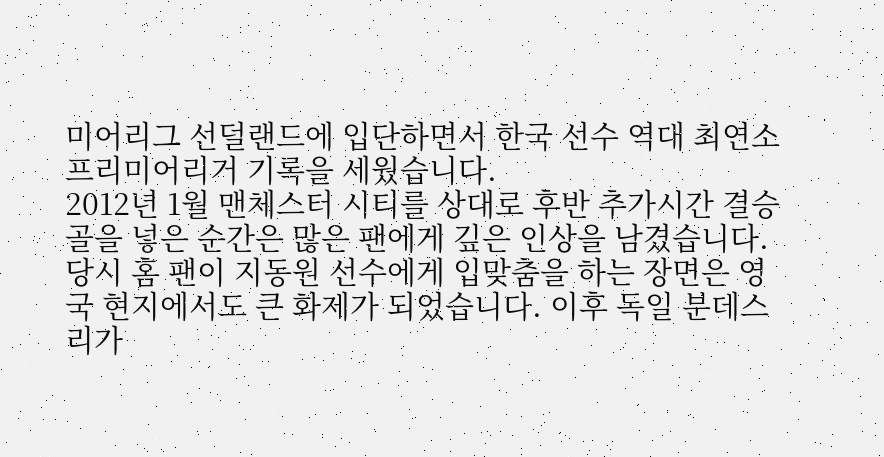미어리그 선덜랜드에 입단하면서 한국 선수 역대 최연소 프리미어리거 기록을 세웠습니다.
2012년 1월 맨체스터 시티를 상대로 후반 추가시간 결승골을 넣은 순간은 많은 팬에게 깊은 인상을 남겼습니다. 당시 홈 팬이 지동원 선수에게 입맞춤을 하는 장면은 영국 현지에서도 큰 화제가 되었습니다. 이후 독일 분데스리가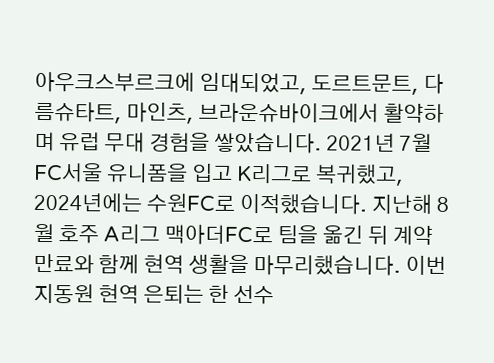아우크스부르크에 임대되었고, 도르트문트, 다름슈타트, 마인츠, 브라운슈바이크에서 활약하며 유럽 무대 경험을 쌓았습니다. 2021년 7월 FC서울 유니폼을 입고 K리그로 복귀했고, 2024년에는 수원FC로 이적했습니다. 지난해 8월 호주 A리그 맥아더FC로 팀을 옮긴 뒤 계약 만료와 함께 현역 생활을 마무리했습니다. 이번 지동원 현역 은퇴는 한 선수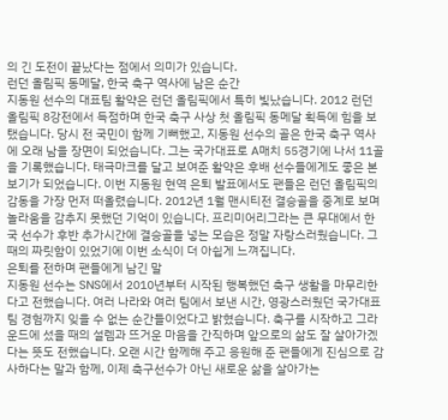의 긴 도전이 끝났다는 점에서 의미가 있습니다.
런던 올림픽 동메달, 한국 축구 역사에 남은 순간
지동원 선수의 대표팀 활약은 런던 올림픽에서 특히 빛났습니다. 2012 런던 올림픽 8강전에서 득점하며 한국 축구 사상 첫 올림픽 동메달 획득에 힘을 보탰습니다. 당시 전 국민이 함께 기뻐했고, 지동원 선수의 골은 한국 축구 역사에 오래 남을 장면이 되었습니다. 그는 국가대표로 A매치 55경기에 나서 11골을 기록했습니다. 태극마크를 달고 보여준 활약은 후배 선수들에게도 좋은 본보기가 되었습니다. 이번 지동원 현역 은퇴 발표에서도 팬들은 런던 올림픽의 감동을 가장 먼저 떠올렸습니다. 2012년 1월 맨시티전 결승골을 중계로 보며 놀라움을 감추지 못했던 기억이 있습니다. 프리미어리그라는 큰 무대에서 한국 선수가 후반 추가시간에 결승골을 넣는 모습은 정말 자랑스러웠습니다. 그때의 짜릿함이 있었기에 이번 소식이 더 아쉽게 느껴집니다.
은퇴를 전하며 팬들에게 남긴 말
지동원 선수는 SNS에서 2010년부터 시작된 행복했던 축구 생활을 마무리한다고 전했습니다. 여러 나라와 여러 팀에서 보낸 시간, 영광스러웠던 국가대표팀 경험까지 잊을 수 없는 순간들이었다고 밝혔습니다. 축구를 시작하고 그라운드에 섰을 때의 설렘과 뜨거운 마음을 간직하며 앞으로의 삶도 잘 살아가겠다는 뜻도 전했습니다. 오랜 시간 함께해 주고 응원해 준 팬들에게 진심으로 감사하다는 말과 함께, 이제 축구선수가 아닌 새로운 삶을 살아가는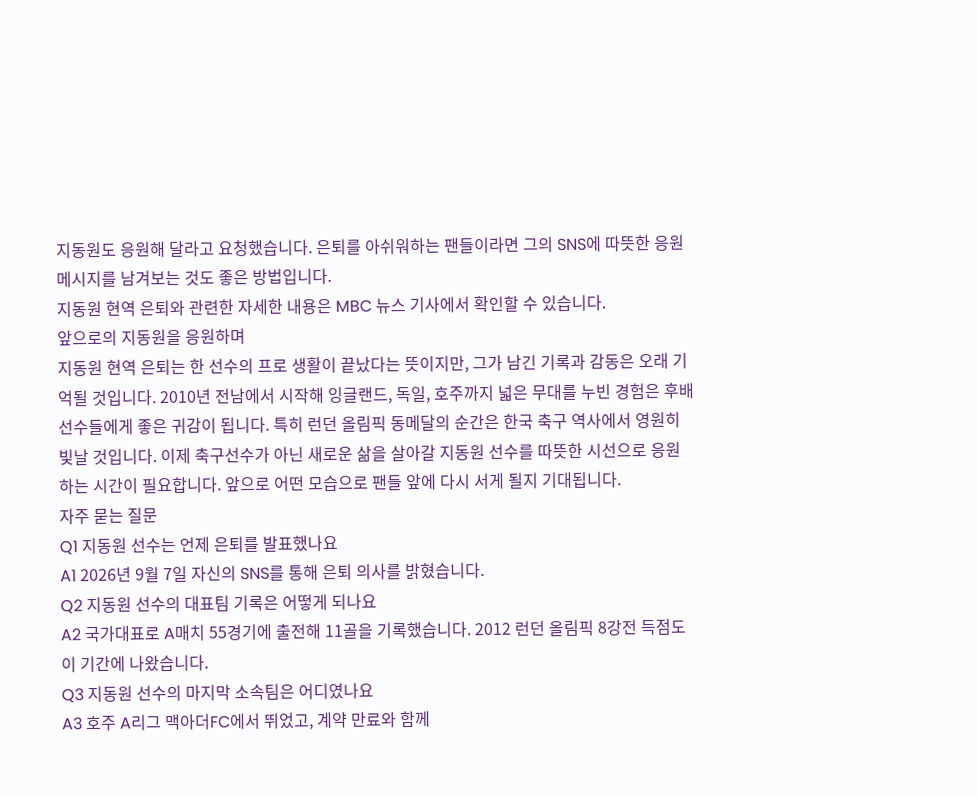지동원도 응원해 달라고 요청했습니다. 은퇴를 아쉬워하는 팬들이라면 그의 SNS에 따뜻한 응원 메시지를 남겨보는 것도 좋은 방법입니다.
지동원 현역 은퇴와 관련한 자세한 내용은 MBC 뉴스 기사에서 확인할 수 있습니다.
앞으로의 지동원을 응원하며
지동원 현역 은퇴는 한 선수의 프로 생활이 끝났다는 뜻이지만, 그가 남긴 기록과 감동은 오래 기억될 것입니다. 2010년 전남에서 시작해 잉글랜드, 독일, 호주까지 넓은 무대를 누빈 경험은 후배 선수들에게 좋은 귀감이 됩니다. 특히 런던 올림픽 동메달의 순간은 한국 축구 역사에서 영원히 빛날 것입니다. 이제 축구선수가 아닌 새로운 삶을 살아갈 지동원 선수를 따뜻한 시선으로 응원하는 시간이 필요합니다. 앞으로 어떤 모습으로 팬들 앞에 다시 서게 될지 기대됩니다.
자주 묻는 질문
Q1 지동원 선수는 언제 은퇴를 발표했나요
A1 2026년 9월 7일 자신의 SNS를 통해 은퇴 의사를 밝혔습니다.
Q2 지동원 선수의 대표팀 기록은 어떻게 되나요
A2 국가대표로 A매치 55경기에 출전해 11골을 기록했습니다. 2012 런던 올림픽 8강전 득점도 이 기간에 나왔습니다.
Q3 지동원 선수의 마지막 소속팀은 어디였나요
A3 호주 A리그 맥아더FC에서 뛰었고, 계약 만료와 함께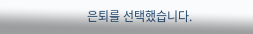은퇴를 선택했습니다.